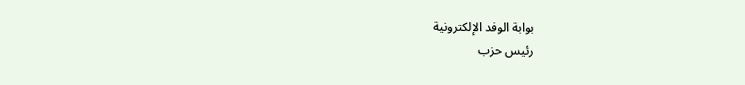بوابة الوفد الإلكترونية
رئيس حزب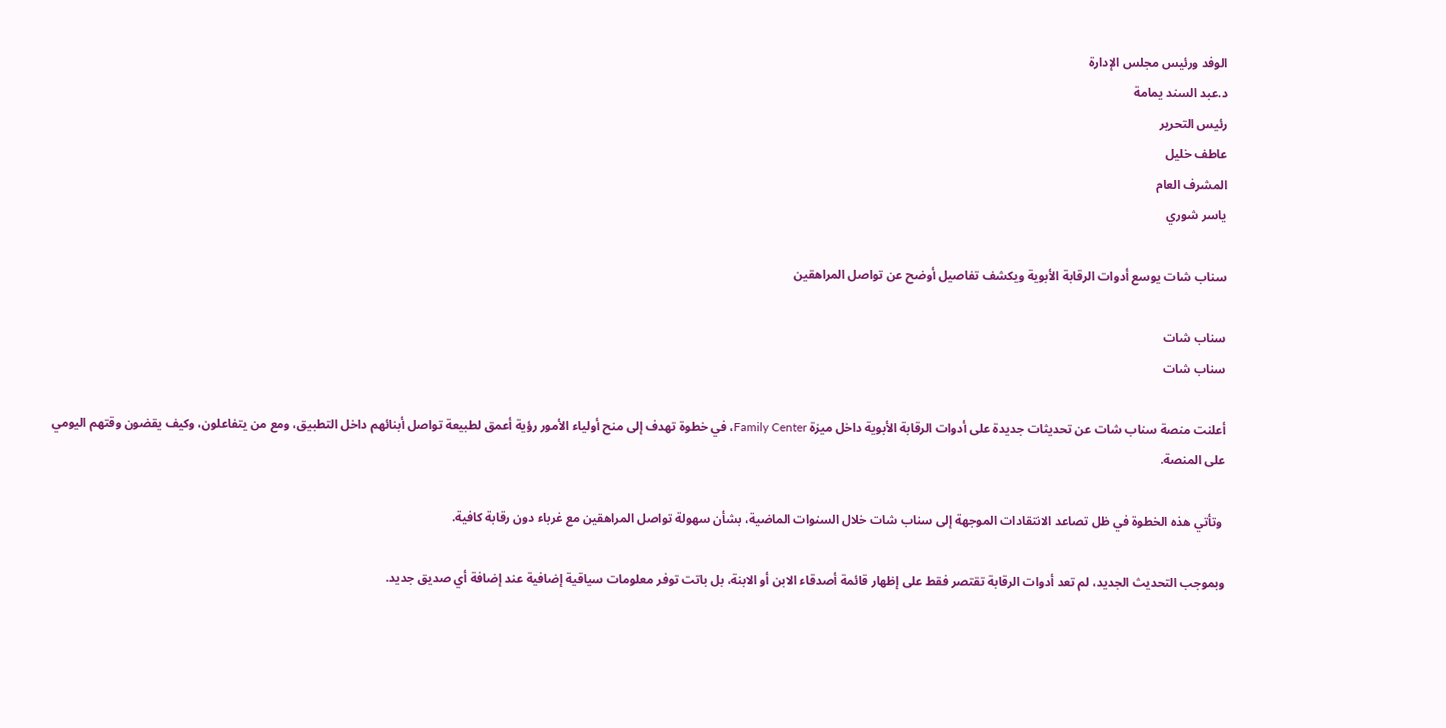الوفد ورئيس مجلس الإدارة
د.عبد السند يمامة
رئيس التحرير
عاطف خليل
المشرف العام
ياسر شوري

سناب شات يوسع أدوات الرقابة الأبوية ويكشف تفاصيل أوضح عن تواصل المراهقين

سناب شات
سناب شات

أعلنت منصة سناب شات عن تحديثات جديدة على أدوات الرقابة الأبوية داخل ميزة Family Center، في خطوة تهدف إلى منح أولياء الأمور رؤية أعمق لطبيعة تواصل أبنائهم داخل التطبيق، ومع من يتفاعلون، وكيف يقضون وقتهم اليومي على المنصة.

 وتأتي هذه الخطوة في ظل تصاعد الانتقادات الموجهة إلى سناب شات خلال السنوات الماضية، بشأن سهولة تواصل المراهقين مع غرباء دون رقابة كافية.

وبموجب التحديث الجديد، لم تعد أدوات الرقابة تقتصر فقط على إظهار قائمة أصدقاء الابن أو الابنة، بل باتت توفر معلومات سياقية إضافية عند إضافة أي صديق جديد.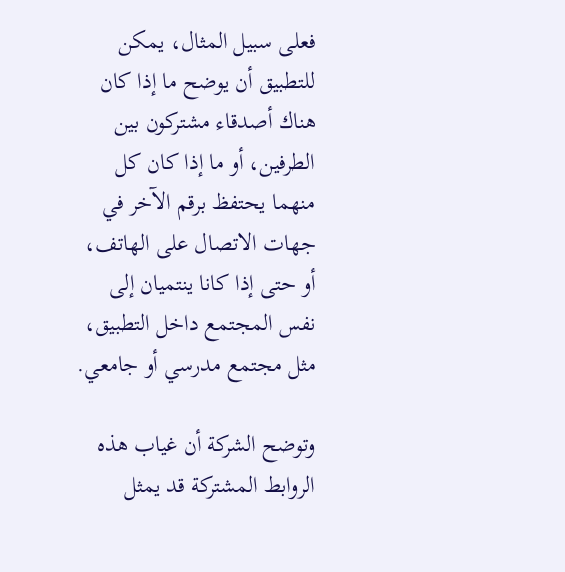فعلى سبيل المثال، يمكن للتطبيق أن يوضح ما إذا كان هناك أصدقاء مشتركون بين الطرفين، أو ما إذا كان كل منهما يحتفظ برقم الآخر في جهات الاتصال على الهاتف، أو حتى إذا كانا ينتميان إلى نفس المجتمع داخل التطبيق، مثل مجتمع مدرسي أو جامعي.

وتوضح الشركة أن غياب هذه الروابط المشتركة قد يمثل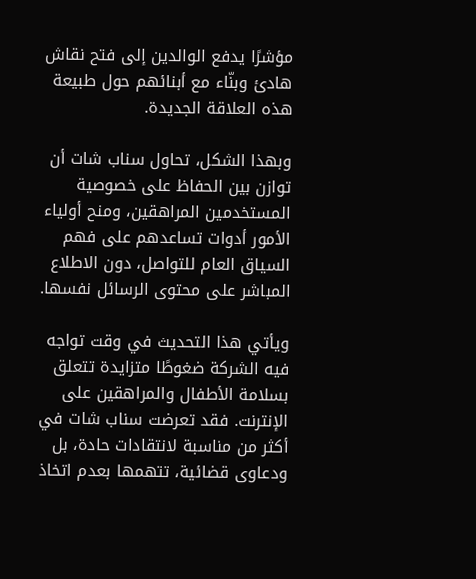مؤشرًا يدفع الوالدين إلى فتح نقاش هادئ وبنّاء مع أبنائهم حول طبيعة هذه العلاقة الجديدة.

وبهذا الشكل، تحاول سناب شات أن توازن بين الحفاظ على خصوصية المستخدمين المراهقين، ومنح أولياء الأمور أدوات تساعدهم على فهم السياق العام للتواصل، دون الاطلاع المباشر على محتوى الرسائل نفسها.

ويأتي هذا التحديث في وقت تواجه فيه الشركة ضغوطًا متزايدة تتعلق بسلامة الأطفال والمراهقين على الإنترنت. فقد تعرضت سناب شات في أكثر من مناسبة لانتقادات حادة، بل ودعاوى قضائية، تتهمها بعدم اتخاذ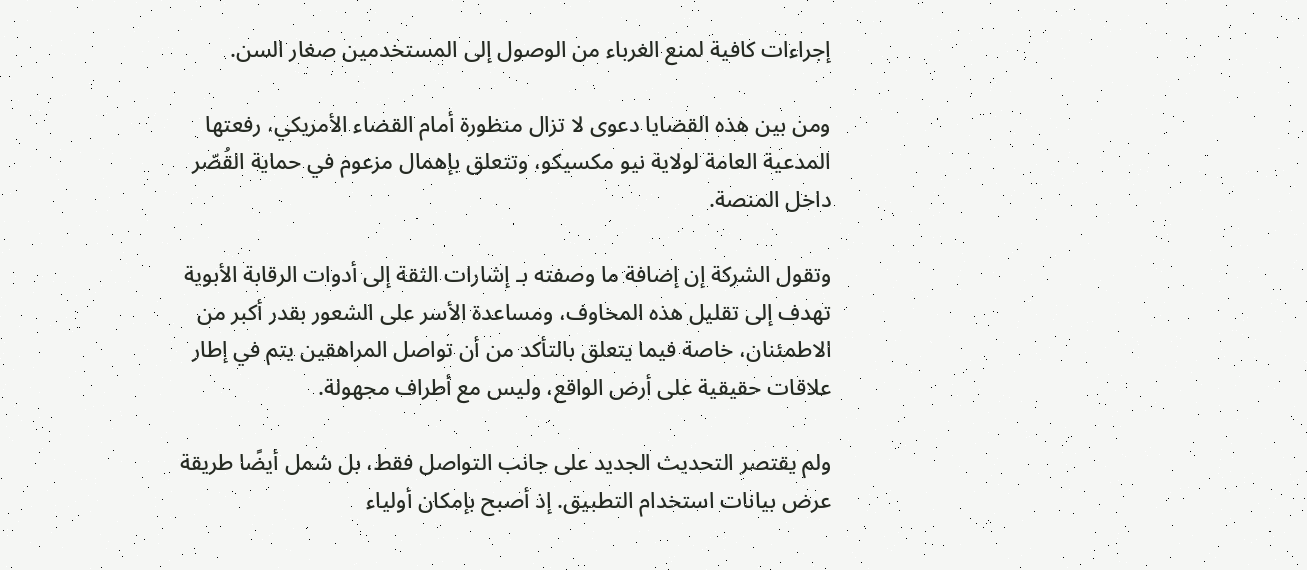إجراءات كافية لمنع الغرباء من الوصول إلى المستخدمين صغار السن.

ومن بين هذه القضايا دعوى لا تزال منظورة أمام القضاء الأمريكي، رفعتها المدعية العامة لولاية نيو مكسيكو، وتتعلق بإهمال مزعوم في حماية القُصّر داخل المنصة.

وتقول الشركة إن إضافة ما وصفته بـ إشارات الثقة إلى أدوات الرقابة الأبوية تهدف إلى تقليل هذه المخاوف، ومساعدة الأسر على الشعور بقدر أكبر من الاطمئنان، خاصة فيما يتعلق بالتأكد من أن تواصل المراهقين يتم في إطار علاقات حقيقية على أرض الواقع، وليس مع أطراف مجهولة.

ولم يقتصر التحديث الجديد على جانب التواصل فقط، بل شمل أيضًا طريقة عرض بيانات استخدام التطبيق. إذ أصبح بإمكان أولياء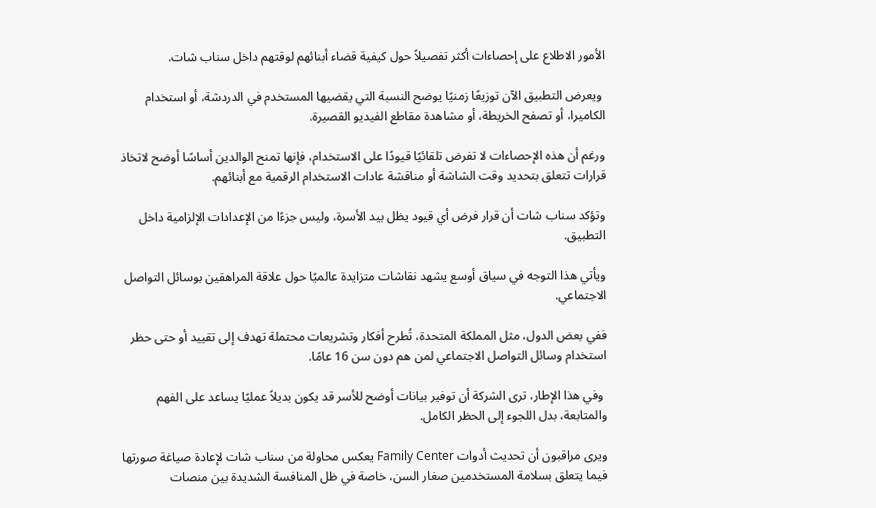الأمور الاطلاع على إحصاءات أكثر تفصيلاً حول كيفية قضاء أبنائهم لوقتهم داخل سناب شات.

 ويعرض التطبيق الآن توزيعًا زمنيًا يوضح النسبة التي يقضيها المستخدم في الدردشة، أو استخدام الكاميرا، أو تصفح الخريطة، أو مشاهدة مقاطع الفيديو القصيرة.

ورغم أن هذه الإحصاءات لا تفرض تلقائيًا قيودًا على الاستخدام، فإنها تمنح الوالدين أساسًا أوضح لاتخاذ قرارات تتعلق بتحديد وقت الشاشة أو مناقشة عادات الاستخدام الرقمية مع أبنائهم.

وتؤكد سناب شات أن قرار فرض أي قيود يظل بيد الأسرة، وليس جزءًا من الإعدادات الإلزامية داخل التطبيق.

ويأتي هذا التوجه في سياق أوسع يشهد نقاشات متزايدة عالميًا حول علاقة المراهقين بوسائل التواصل الاجتماعي.

ففي بعض الدول، مثل المملكة المتحدة، تُطرح أفكار وتشريعات محتملة تهدف إلى تقييد أو حتى حظر استخدام وسائل التواصل الاجتماعي لمن هم دون سن 16 عامًا.

 وفي هذا الإطار، ترى الشركة أن توفير بيانات أوضح للأسر قد يكون بديلاً عمليًا يساعد على الفهم والمتابعة، بدل اللجوء إلى الحظر الكامل.

ويرى مراقبون أن تحديث أدوات Family Center يعكس محاولة من سناب شات لإعادة صياغة صورتها فيما يتعلق بسلامة المستخدمين صغار السن، خاصة في ظل المنافسة الشديدة بين منصات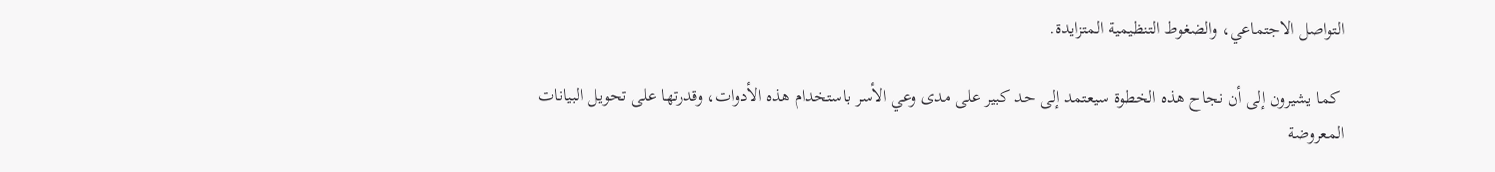التواصل الاجتماعي، والضغوط التنظيمية المتزايدة.

 كما يشيرون إلى أن نجاح هذه الخطوة سيعتمد إلى حد كبير على مدى وعي الأسر باستخدام هذه الأدوات، وقدرتها على تحويل البيانات المعروضة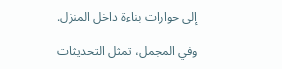إلى حوارات بناءة داخل المنزل.

وفي المجمل، تمثل التحديثات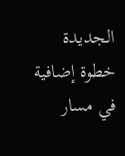الجديدة خطوة إضافية في مسار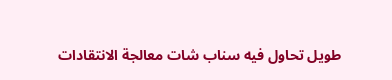طويل تحاول فيه سناب شات معالجة الانتقادات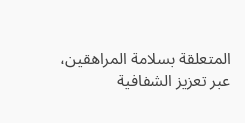المتعلقة بسلامة المراهقين، عبر تعزيز الشفافية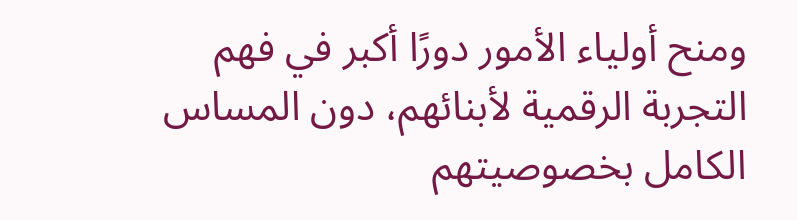ومنح أولياء الأمور دورًا أكبر في فهم التجربة الرقمية لأبنائهم، دون المساس الكامل بخصوصيتهم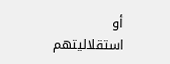أو استقلاليتهم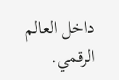داخل العالم الرقمي.